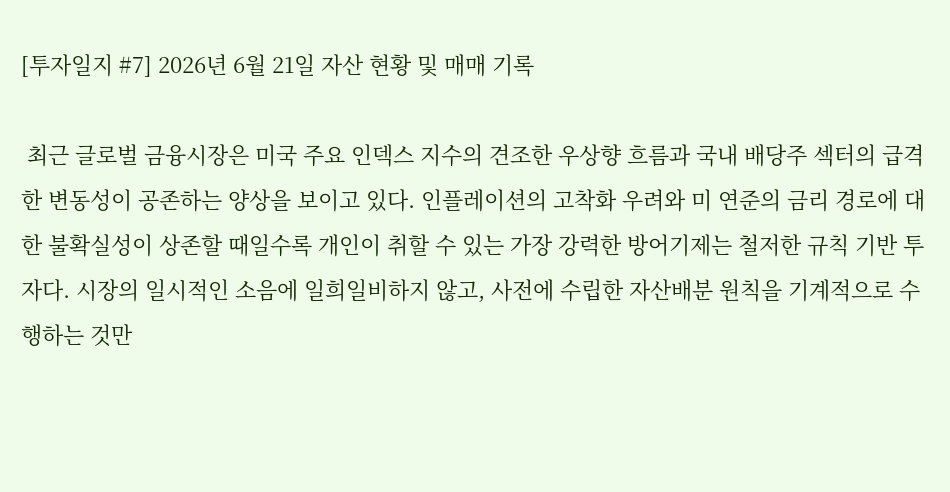[투자일지 #7] 2026년 6월 21일 자산 현황 및 매매 기록

 최근 글로벌 금융시장은 미국 주요 인덱스 지수의 견조한 우상향 흐름과 국내 배당주 섹터의 급격한 변동성이 공존하는 양상을 보이고 있다. 인플레이션의 고착화 우려와 미 연준의 금리 경로에 대한 불확실성이 상존할 때일수록 개인이 취할 수 있는 가장 강력한 방어기제는 철저한 규칙 기반 투자다. 시장의 일시적인 소음에 일희일비하지 않고, 사전에 수립한 자산배분 원칙을 기계적으로 수행하는 것만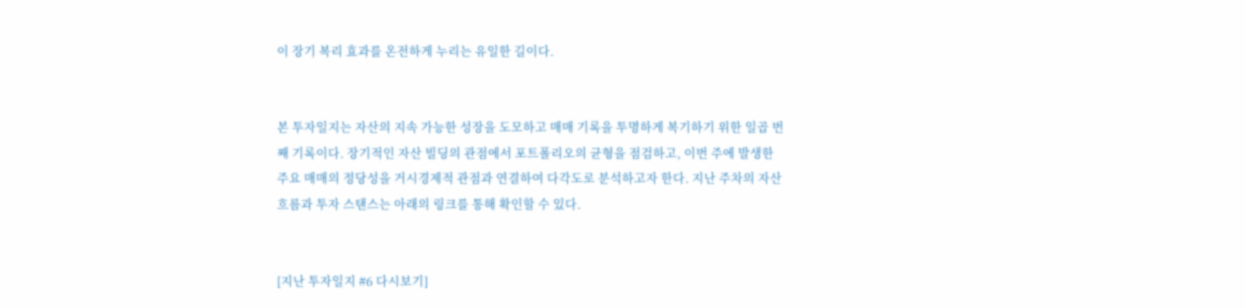이 장기 복리 효과를 온전하게 누리는 유일한 길이다.


본 투자일지는 자산의 지속 가능한 성장을 도모하고 매매 기록을 투명하게 복기하기 위한 일곱 번째 기록이다. 장기적인 자산 빌딩의 관점에서 포트폴리오의 균형을 점검하고, 이번 주에 발생한 주요 매매의 정당성을 거시경제적 관점과 연결하여 다각도로 분석하고자 한다. 지난 주차의 자산 흐름과 투자 스탠스는 아래의 링크를 통해 확인할 수 있다.


[지난 투자일지 #6 다시보기]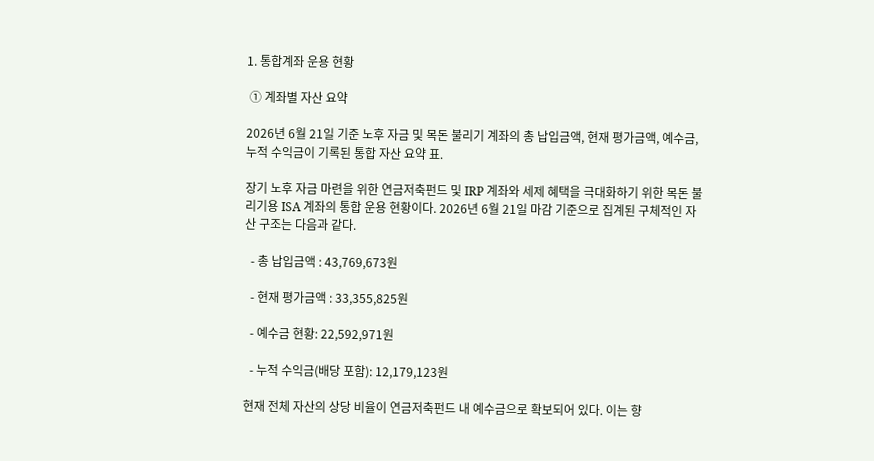1. 통합계좌 운용 현황

 ① 계좌별 자산 요약

2026년 6월 21일 기준 노후 자금 및 목돈 불리기 계좌의 총 납입금액, 현재 평가금액, 예수금, 누적 수익금이 기록된 통합 자산 요약 표.

장기 노후 자금 마련을 위한 연금저축펀드 및 IRP 계좌와 세제 혜택을 극대화하기 위한 목돈 불리기용 ISA 계좌의 통합 운용 현황이다. 2026년 6월 21일 마감 기준으로 집계된 구체적인 자산 구조는 다음과 같다.

  - 총 납입금액 : 43,769,673원

  - 현재 평가금액 : 33,355,825원

  - 예수금 현황: 22,592,971원

  - 누적 수익금(배당 포함): 12,179,123원

현재 전체 자산의 상당 비율이 연금저축펀드 내 예수금으로 확보되어 있다. 이는 향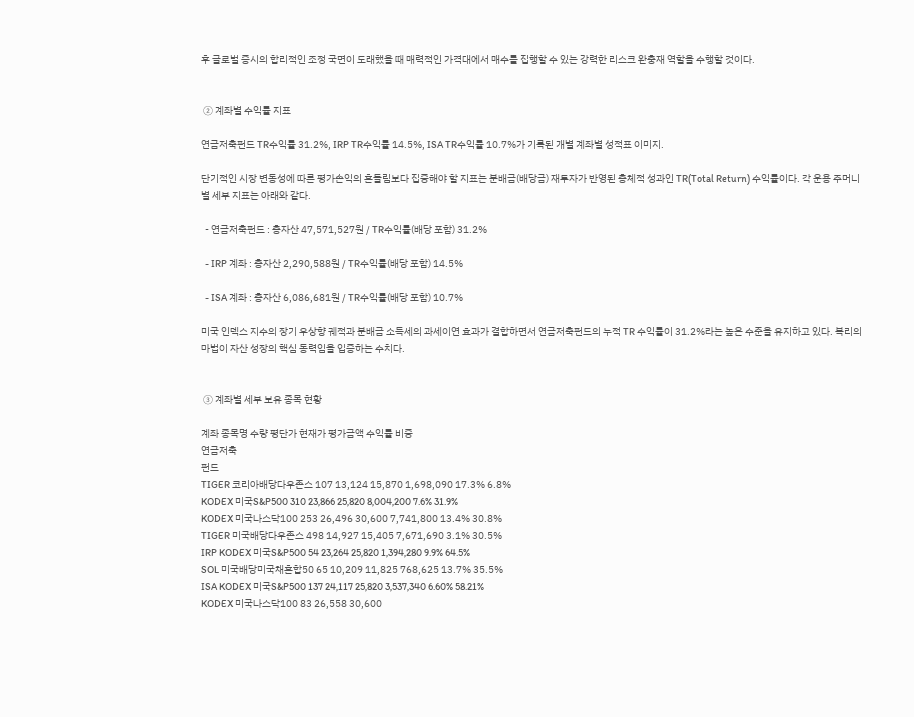후 글로벌 증시의 합리적인 조정 국면이 도래했을 때 매력적인 가격대에서 매수를 집행할 수 있는 강력한 리스크 완충재 역할을 수행할 것이다.


 ② 계좌별 수익률 지표

연금저축펀드 TR수익률 31.2%, IRP TR수익률 14.5%, ISA TR수익률 10.7%가 기록된 개별 계좌별 성적표 이미지.

단기적인 시장 변동성에 따른 평가손익의 흔들림보다 집중해야 할 지표는 분배금(배당금) 재투자가 반영된 총체적 성과인 TR(Total Return) 수익률이다. 각 운용 주머니별 세부 지표는 아래와 같다.

  - 연금저축펀드 : 총자산 47,571,527원 / TR수익률(배당 포함) 31.2%

  - IRP 계좌 : 총자산 2,290,588원 / TR수익률(배당 포함) 14.5%

  - ISA 계좌 : 총자산 6,086,681원 / TR수익률(배당 포함) 10.7%

미국 인덱스 지수의 장기 우상향 궤적과 분배금 소득세의 과세이연 효과가 결합하면서 연금저축펀드의 누적 TR 수익률이 31.2%라는 높은 수준을 유지하고 있다. 복리의 마법이 자산 성장의 핵심 동력임을 입증하는 수치다.


 ③ 계좌별 세부 보유 종목 현황

계좌 종목명 수량 평단가 현재가 평가금액 수익률 비중
연금저축
펀드
TIGER 코리아배당다우존스 107 13,124 15,870 1,698,090 17.3% 6.8%
KODEX 미국S&P500 310 23,866 25,820 8,004,200 7.6% 31.9%
KODEX 미국나스닥100 253 26,496 30,600 7,741,800 13.4% 30.8%
TIGER 미국배당다우존스 498 14,927 15,405 7,671,690 3.1% 30.5%
IRP KODEX 미국S&P500 54 23,264 25,820 1,394,280 9.9% 64.5%
SOL 미국배당미국채혼합50 65 10,209 11,825 768,625 13.7% 35.5%
ISA KODEX 미국S&P500 137 24,117 25,820 3,537,340 6.60% 58.21%
KODEX 미국나스닥100 83 26,558 30,600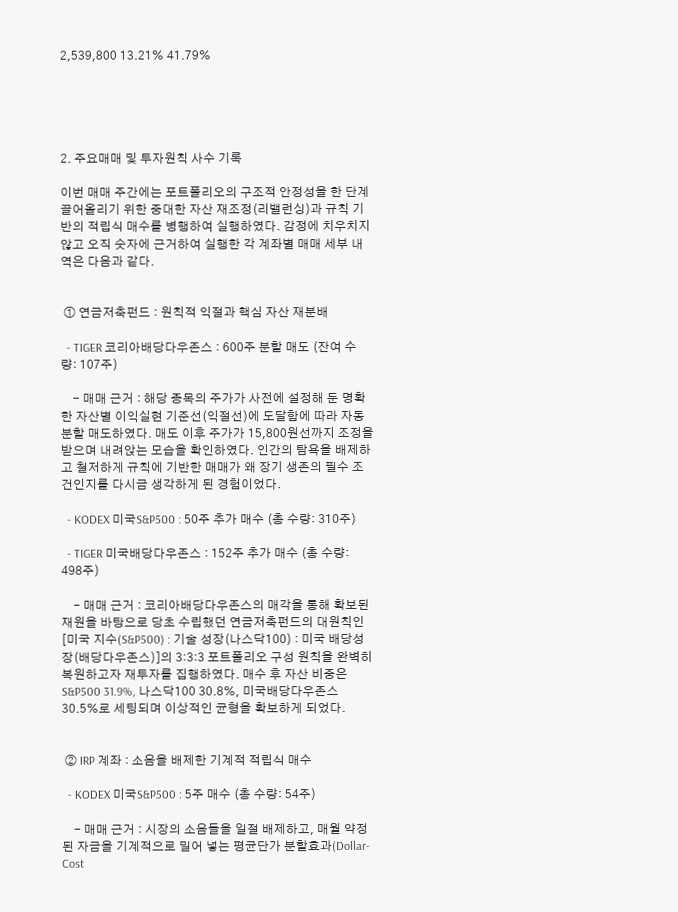2,539,800 13.21% 41.79%





2. 주요매매 및 투자원칙 사수 기록

이번 매매 주간에는 포트폴리오의 구조적 안정성을 한 단계 끌어올리기 위한 중대한 자산 재조정(리밸런싱)과 규칙 기반의 적립식 매수를 병행하여 실행하였다. 감정에 치우치지 않고 오직 숫자에 근거하여 실행한 각 계좌별 매매 세부 내역은 다음과 같다.


 ① 연금저축펀드 : 원칙적 익절과 핵심 자산 재분배

  - TIGER 코리아배당다우존스 : 600주 분할 매도 (잔여 수량: 107주)

    - 매매 근거 : 해당 종목의 주가가 사전에 설정해 둔 명확한 자산별 이익실현 기준선(익절선)에 도달함에 따라 자동 분할 매도하였다. 매도 이후 주가가 15,800원선까지 조정을 받으며 내려앉는 모습을 확인하였다. 인간의 탐욕을 배제하고 철저하게 규칙에 기반한 매매가 왜 장기 생존의 필수 조건인지를 다시금 생각하게 된 경험이었다.

  - KODEX 미국S&P500 : 50주 추가 매수 (총 수량: 310주)

  - TIGER 미국배당다우존스 : 152주 추가 매수 (총 수량: 498주)

    - 매매 근거 : 코리아배당다우존스의 매각을 통해 확보된 재원을 바탕으로 당초 수립했던 연금저축펀드의 대원칙인 [미국 지수(S&P500) : 기술 성장(나스닥100) : 미국 배당성장(배당다우존스)]의 3:3:3 포트폴리오 구성 원칙을 완벽히 복원하고자 재투자를 집행하였다. 매수 후 자산 비중은 S&P500 31.9%, 나스닥100 30.8%, 미국배당다우존스 30.5%로 세팅되며 이상적인 균형을 확보하게 되었다.


 ② IRP 계좌 : 소음을 배제한 기계적 적립식 매수

  - KODEX 미국S&P500 : 5주 매수 (총 수량: 54주)

    - 매매 근거 : 시장의 소음들을 일절 배제하고, 매월 약정된 자금을 기계적으로 밀어 넣는 평균단가 분할효과(Dollar-Cost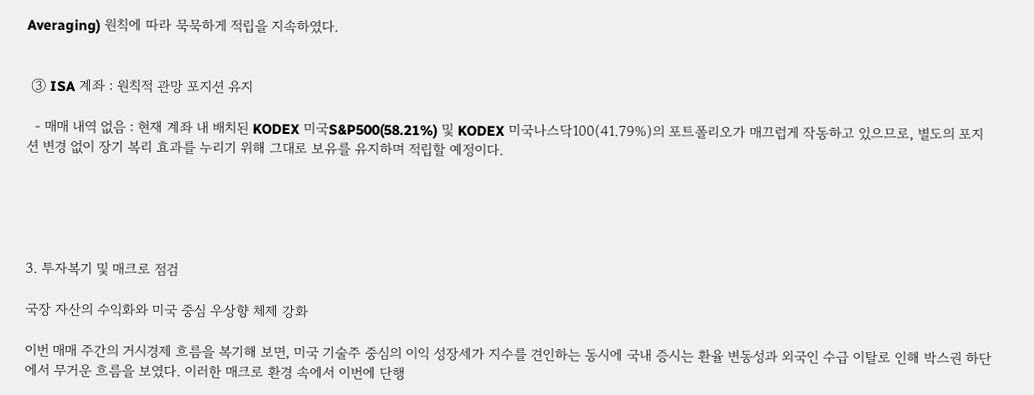Averaging) 원칙에 따라 묵묵하게 적립을 지속하였다.


 ③ ISA 계좌 : 원칙적 관망 포지션 유지

  - 매매 내역 없음 : 현재 계좌 내 배치된 KODEX 미국S&P500(58.21%) 및 KODEX 미국나스닥100(41.79%)의 포트폴리오가 매끄럽게 작동하고 있으므로, 별도의 포지션 변경 없이 장기 복리 효과를 누리기 위해 그대로 보유를 유지하며 적립할 예정이다.





3. 투자복기 및 매크로 점검

국장 자산의 수익화와 미국 중심 우상향 체제 강화

이번 매매 주간의 거시경제 흐름을 복기해 보면, 미국 기술주 중심의 이익 성장세가 지수를 견인하는 동시에 국내 증시는 환율 변동성과 외국인 수급 이탈로 인해 박스권 하단에서 무거운 흐름을 보였다. 이러한 매크로 환경 속에서 이번에 단행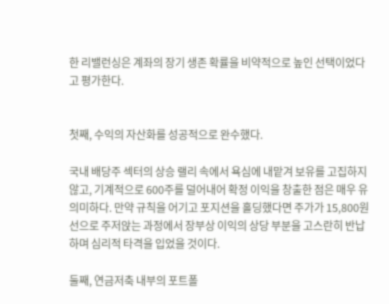한 리밸런싱은 계좌의 장기 생존 확률을 비약적으로 높인 선택이었다고 평가한다.


첫째, 수익의 자산화를 성공적으로 완수했다.

국내 배당주 섹터의 상승 랠리 속에서 욕심에 내맡겨 보유를 고집하지 않고, 기계적으로 600주를 덜어내어 확정 이익을 창출한 점은 매우 유의미하다. 만약 규칙을 어기고 포지션을 홀딩했다면 주가가 15,800원선으로 주저앉는 과정에서 장부상 이익의 상당 부분을 고스란히 반납하며 심리적 타격을 입었을 것이다.

둘째, 연금저축 내부의 포트폴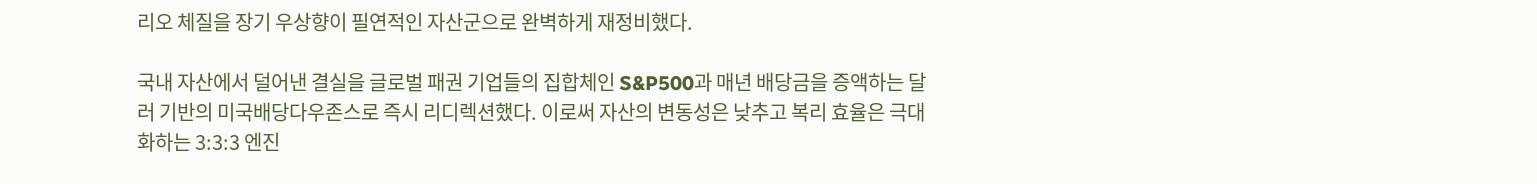리오 체질을 장기 우상향이 필연적인 자산군으로 완벽하게 재정비했다.

국내 자산에서 덜어낸 결실을 글로벌 패권 기업들의 집합체인 S&P500과 매년 배당금을 증액하는 달러 기반의 미국배당다우존스로 즉시 리디렉션했다. 이로써 자산의 변동성은 낮추고 복리 효율은 극대화하는 3:3:3 엔진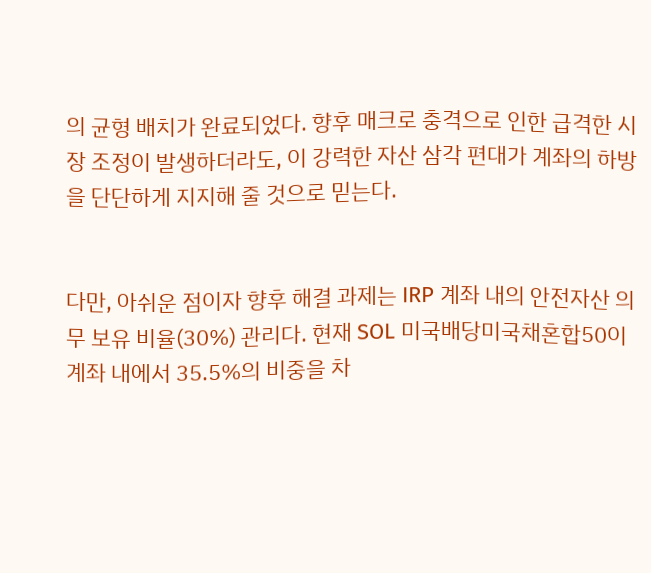의 균형 배치가 완료되었다. 향후 매크로 충격으로 인한 급격한 시장 조정이 발생하더라도, 이 강력한 자산 삼각 편대가 계좌의 하방을 단단하게 지지해 줄 것으로 믿는다.


다만, 아쉬운 점이자 향후 해결 과제는 IRP 계좌 내의 안전자산 의무 보유 비율(30%) 관리다. 현재 SOL 미국배당미국채혼합50이 계좌 내에서 35.5%의 비중을 차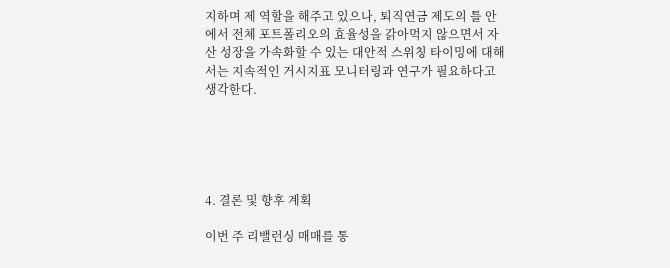지하며 제 역할을 해주고 있으나, 퇴직연금 제도의 틀 안에서 전체 포트폴리오의 효율성을 갉아먹지 않으면서 자산 성장을 가속화할 수 있는 대안적 스위칭 타이밍에 대해서는 지속적인 거시지표 모니터링과 연구가 필요하다고 생각한다.





4. 결론 및 향후 계획

이번 주 리밸런싱 매매를 통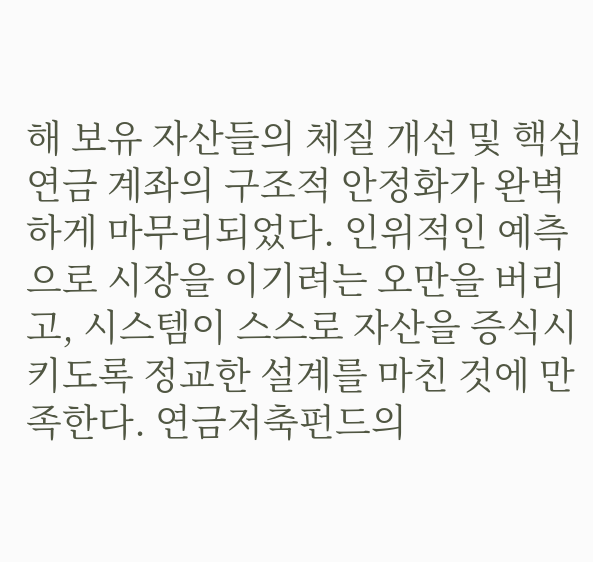해 보유 자산들의 체질 개선 및 핵심 연금 계좌의 구조적 안정화가 완벽하게 마무리되었다. 인위적인 예측으로 시장을 이기려는 오만을 버리고, 시스템이 스스로 자산을 증식시키도록 정교한 설계를 마친 것에 만족한다. 연금저축펀드의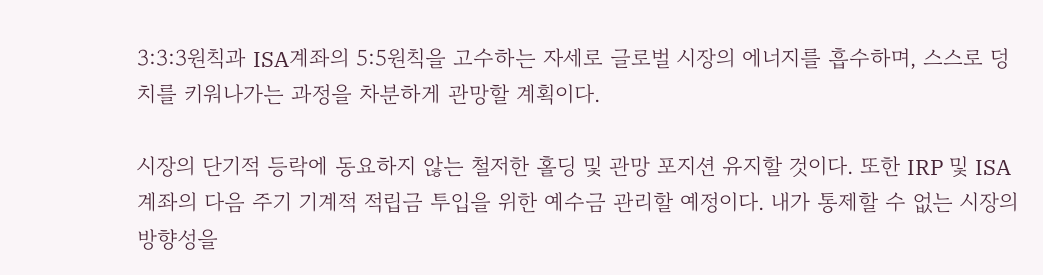3:3:3원칙과 ISA계좌의 5:5원칙을 고수하는 자세로 글로벌 시장의 에너지를 흡수하며, 스스로 덩치를 키워나가는 과정을 차분하게 관망할 계획이다.

시장의 단기적 등락에 동요하지 않는 철저한 홀딩 및 관망 포지션 유지할 것이다. 또한 IRP 및 ISA 계좌의 다음 주기 기계적 적립금 투입을 위한 예수금 관리할 예정이다. 내가 통제할 수 없는 시장의 방향성을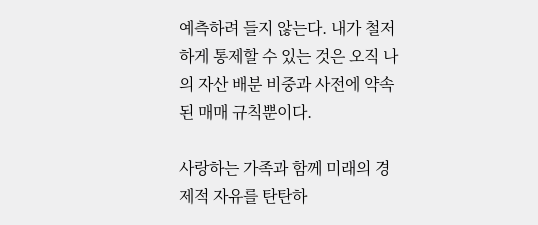예측하려 들지 않는다. 내가 철저하게 통제할 수 있는 것은 오직 나의 자산 배분 비중과 사전에 약속된 매매 규칙뿐이다.

사랑하는 가족과 함께 미래의 경제적 자유를 탄탄하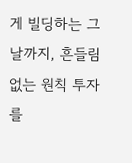게 빌딩하는 그날까지, 흔들림 없는 원칙 투자를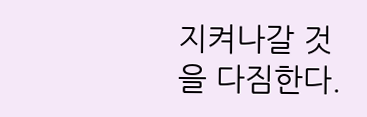지켜나갈 것을 다짐한다.